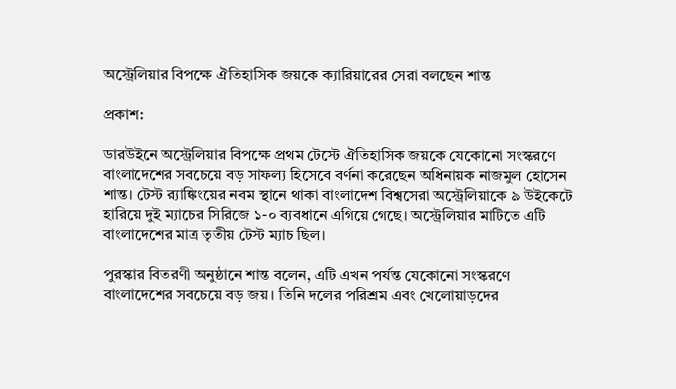অস্ট্রেলিয়ার বিপক্ষে ঐতিহাসিক জয়কে ক্যারিয়ারের সেরা বলছেন শান্ত

প্রকাশ:

ডারউইনে অস্ট্রেলিয়ার বিপক্ষে প্রথম টেস্টে ঐতিহাসিক জয়কে যেকোনো সংস্করণে বাংলাদেশের সবচেয়ে বড় সাফল্য হিসেবে বর্ণনা করেছেন অধিনায়ক নাজমুল হোসেন শান্ত। টেস্ট র‌্যাঙ্কিংয়ের নবম স্থানে থাকা বাংলাদেশ বিশ্বসেরা অস্ট্রেলিয়াকে ৯ উইকেটে হারিয়ে দুই ম্যাচের সিরিজে ১-০ ব্যবধানে এগিয়ে গেছে। অস্ট্রেলিয়ার মাটিতে এটি বাংলাদেশের মাত্র তৃতীয় টেস্ট ম্যাচ ছিল।

পুরস্কার বিতরণী অনুষ্ঠানে শান্ত বলেন, এটি এখন পর্যন্ত যেকোনো সংস্করণে বাংলাদেশের সবচেয়ে বড় জয়। তিনি দলের পরিশ্রম এবং খেলোয়াড়দের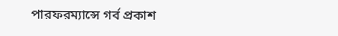পারফরম্যান্সে গর্ব প্রকাশ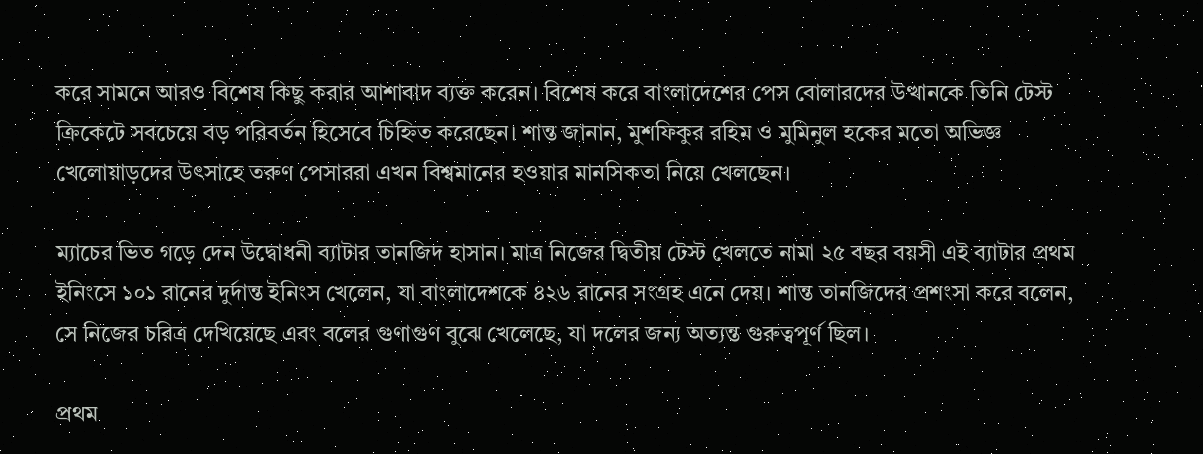করে সামনে আরও বিশেষ কিছু করার আশাবাদ ব্যক্ত করেন। বিশেষ করে বাংলাদেশের পেস বোলারদের উত্থানকে তিনি টেস্ট ক্রিকেটে সবচেয়ে বড় পরিবর্তন হিসেবে চিহ্নিত করেছেন। শান্ত জানান, মুশফিকুর রহিম ও মুমিনুল হকের মতো অভিজ্ঞ খেলোয়াড়দের উৎসাহে তরুণ পেসাররা এখন বিশ্বমানের হওয়ার মানসিকতা নিয়ে খেলছেন।

ম্যাচের ভিত গড়ে দেন উদ্বোধনী ব্যাটার তানজিদ হাসান। মাত্র নিজের দ্বিতীয় টেস্ট খেলতে নামা ২৫ বছর বয়সী এই ব্যাটার প্রথম ইনিংসে ১০১ রানের দুর্দান্ত ইনিংস খেলেন, যা বাংলাদেশকে ৪২৬ রানের সংগ্রহ এনে দেয়। শান্ত তানজিদের প্রশংসা করে বলেন, সে নিজের চরিত্র দেখিয়েছে এবং বলের গুণাগুণ বুঝে খেলেছে, যা দলের জন্য অত্যন্ত গুরুত্বপূর্ণ ছিল।

প্রথম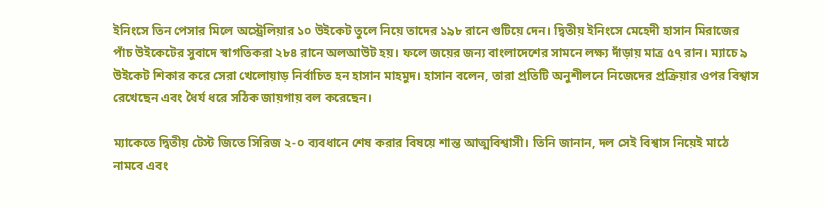ইনিংসে তিন পেসার মিলে অস্ট্রেলিয়ার ১০ উইকেট তুলে নিয়ে তাদের ১৯৮ রানে গুটিয়ে দেন। দ্বিতীয় ইনিংসে মেহেদী হাসান মিরাজের পাঁচ উইকেটের সুবাদে স্বাগতিকরা ২৮৪ রানে অলআউট হয়। ফলে জয়ের জন্য বাংলাদেশের সামনে লক্ষ্য দাঁড়ায় মাত্র ৫৭ রান। ম্যাচে ৯ উইকেট শিকার করে সেরা খেলোয়াড় নির্বাচিত হন হাসান মাহমুদ। হাসান বলেন, তারা প্রতিটি অনুশীলনে নিজেদের প্রক্রিয়ার ওপর বিশ্বাস রেখেছেন এবং ধৈর্য ধরে সঠিক জায়গায় বল করেছেন।

ম্যাকেতে দ্বিতীয় টেস্ট জিতে সিরিজ ২-০ ব্যবধানে শেষ করার বিষয়ে শান্ত আত্মবিশ্বাসী। তিনি জানান, দল সেই বিশ্বাস নিয়েই মাঠে নামবে এবং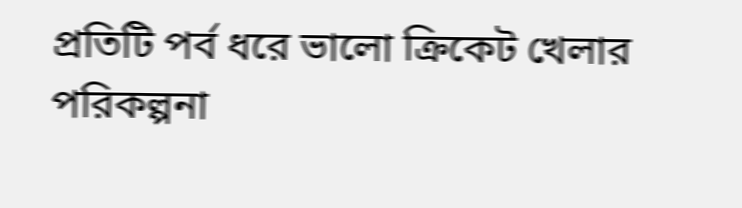প্রতিটি পর্ব ধরে ভালো ক্রিকেট খেলার পরিকল্পনা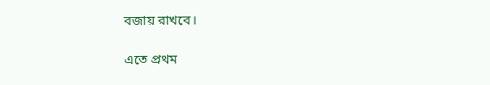বজায় রাখবে।

এতে প্রথম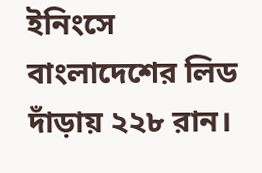ইনিংসে বাংলাদেশের লিড দাঁড়ায় ২২৮ রান।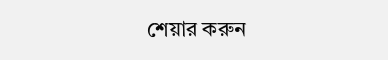শেয়ার করুন